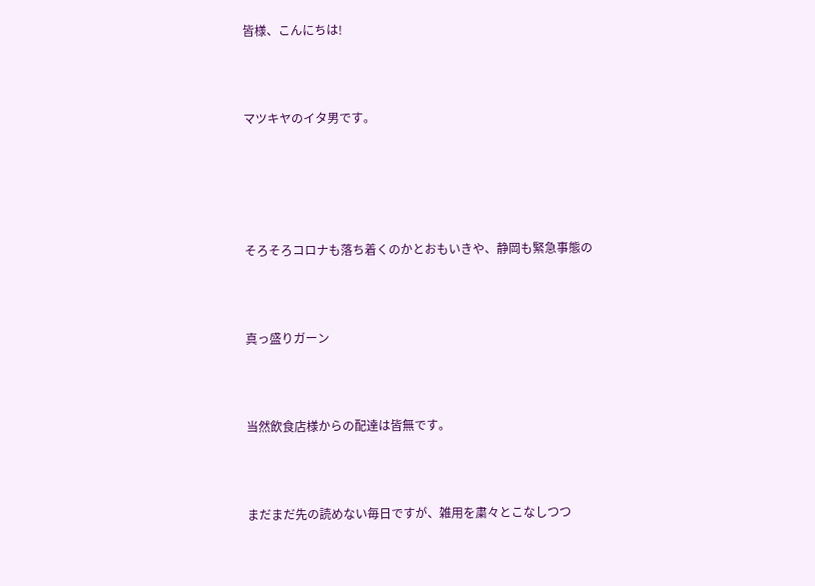皆様、こんにちは!



マツキヤのイタ男です。





そろそろコロナも落ち着くのかとおもいきや、静岡も緊急事態の



真っ盛りガーン



当然飲食店様からの配達は皆無です。



まだまだ先の読めない毎日ですが、雑用を粛々とこなしつつ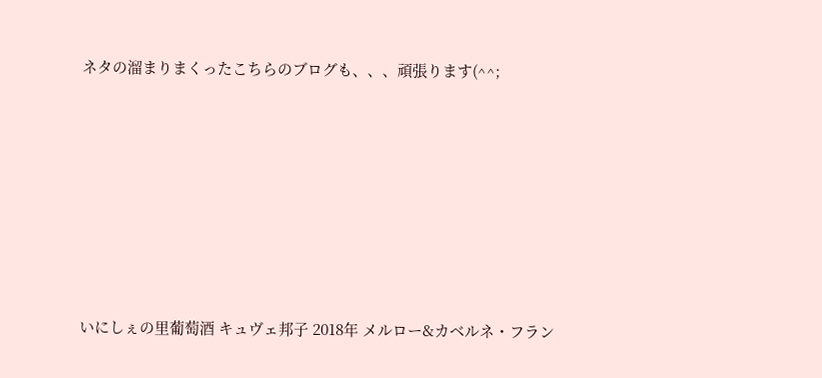ネタの溜まりまくったこちらのブログも、、、頑張ります(^^;







いにしぇの里葡萄酒 キュヴェ邦子 2018年 メルロー&カベルネ・フラン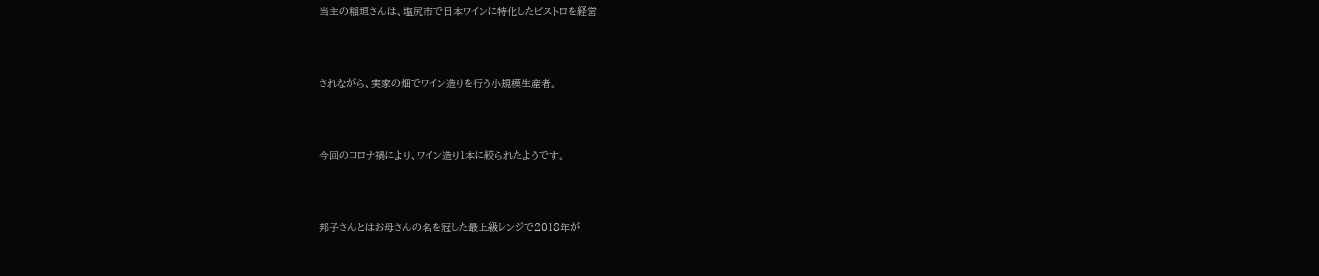当主の稲垣さんは、塩尻市で日本ワインに特化したビストロを経営



されながら、実家の畑でワイン造りを行う小規模生産者。



今回のコロナ禍により、ワイン造り1本に絞られたようです。



邦子さんとはお母さんの名を冠した最上級レンジで2018年が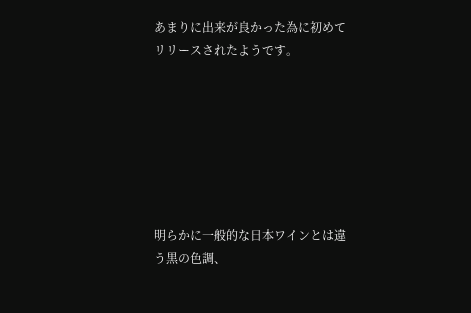あまりに出来が良かった為に初めてリリースされたようです。







明らかに一般的な日本ワインとは違う黒の色調、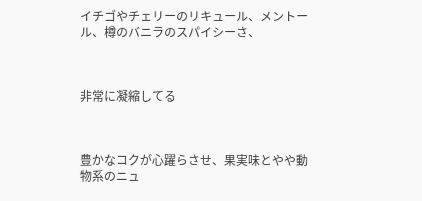イチゴやチェリーのリキュール、メントール、樽のバニラのスパイシーさ、



非常に凝縮してる



豊かなコクが心躍らさせ、果実味とやや動物系のニュ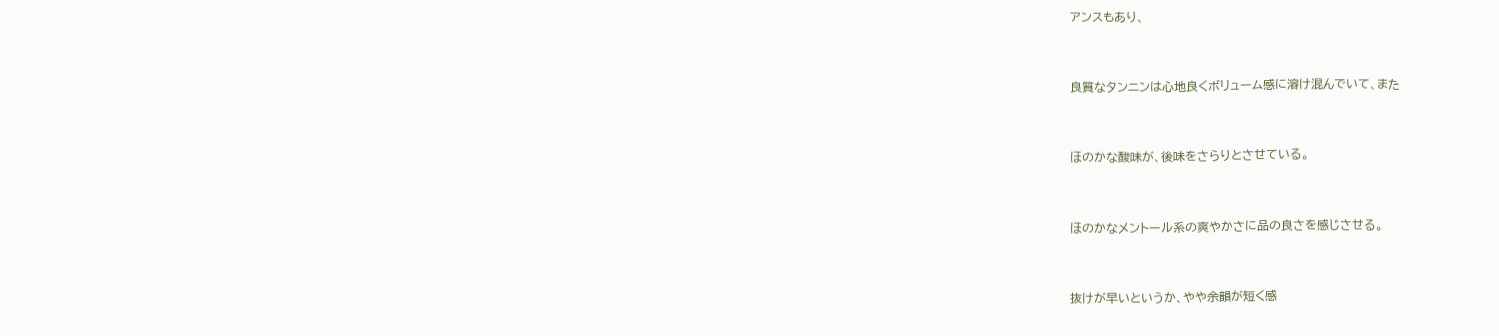アンスもあり、



良質なタンニンは心地良くボリューム感に溶け混んでいて、また



ほのかな酸味が、後味をさらりとさせている。



ほのかなメントール系の爽やかさに品の良さを感じさせる。



抜けが早いというか、やや余韻が短く感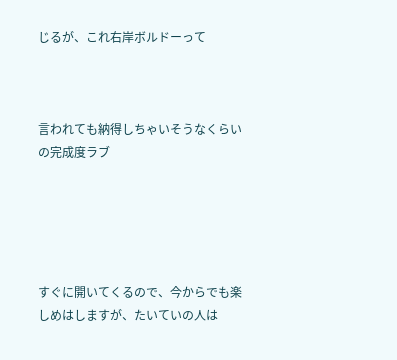じるが、これ右岸ボルドーって



言われても納得しちゃいそうなくらいの完成度ラブ





すぐに開いてくるので、今からでも楽しめはしますが、たいていの人は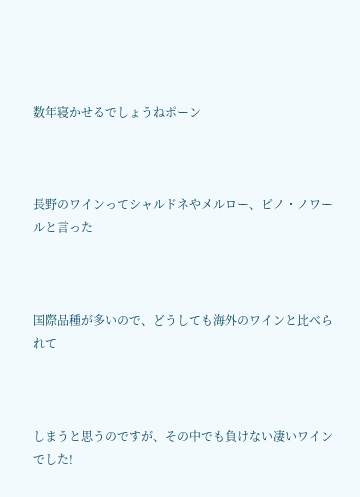数年寝かせるでしょうねポーン



長野のワインってシャルドネやメルロー、ピノ・ノワールと言った



国際品種が多いので、どうしても海外のワインと比べられて



しまうと思うのですが、その中でも負けない凄いワインでした!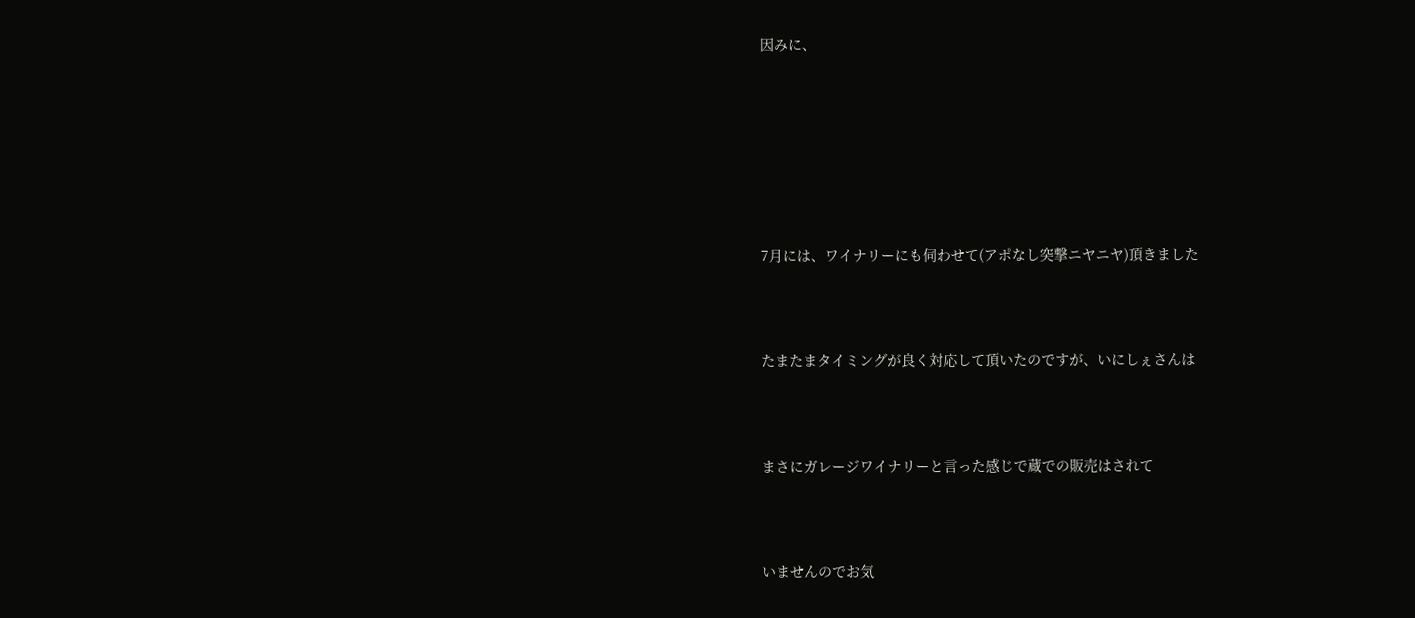因みに、







7月には、ワイナリーにも伺わせて(アポなし突撃ニヤニヤ)頂きました



たまたまタイミングが良く対応して頂いたのですが、いにしぇさんは



まさにガレージワイナリーと言った感じで蔵での販売はされて



いませんのでお気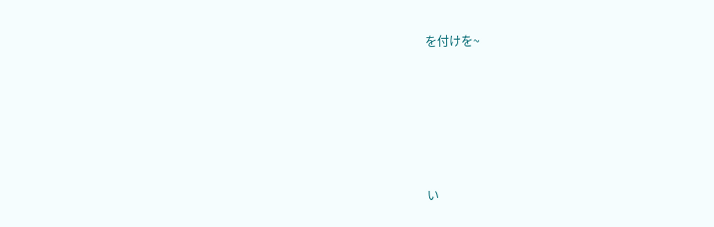を付けを~





い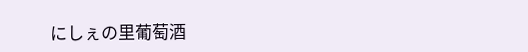にしぇの里葡萄酒